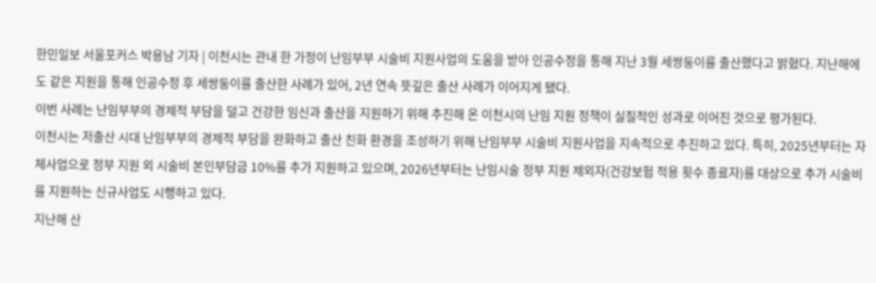한민일보 서울포커스 박용남 기자 | 이천시는 관내 한 가정이 난임부부 시술비 지원사업의 도움을 받아 인공수정을 통해 지난 3월 세쌍둥이를 출산했다고 밝혔다. 지난해에도 같은 지원을 통해 인공수정 후 세쌍둥이를 출산한 사례가 있어, 2년 연속 뜻깊은 출산 사례가 이어지게 됐다.
이번 사례는 난임부부의 경제적 부담을 덜고 건강한 임신과 출산을 지원하기 위해 추진해 온 이천시의 난임 지원 정책이 실질적인 성과로 이어진 것으로 평가된다.
이천시는 저출산 시대 난임부부의 경제적 부담을 완화하고 출산 친화 환경을 조성하기 위해 난임부부 시술비 지원사업을 지속적으로 추진하고 있다. 특히, 2025년부터는 자체사업으로 정부 지원 외 시술비 본인부담금 10%를 추가 지원하고 있으며, 2026년부터는 난임시술 정부 지원 제외자(건강보험 적용 횟수 종료자)를 대상으로 추가 시술비를 지원하는 신규사업도 시행하고 있다.
지난해 산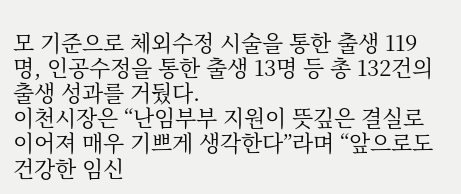모 기준으로 체외수정 시술을 통한 출생 119명, 인공수정을 통한 출생 13명 등 총 132건의 출생 성과를 거뒀다.
이천시장은 “난임부부 지원이 뜻깊은 결실로 이어져 매우 기쁘게 생각한다”라며 “앞으로도 건강한 임신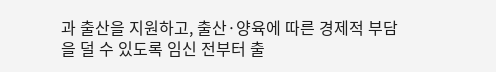과 출산을 지원하고, 출산·양육에 따른 경제적 부담을 덜 수 있도록 임신 전부터 출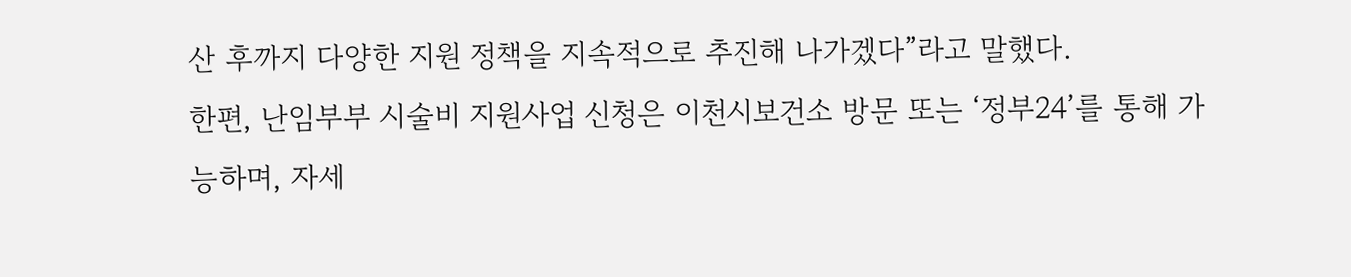산 후까지 다양한 지원 정책을 지속적으로 추진해 나가겠다”라고 말했다.
한편, 난임부부 시술비 지원사업 신청은 이천시보건소 방문 또는 ‘정부24’를 통해 가능하며, 자세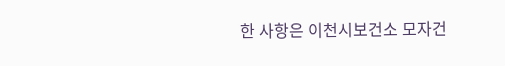한 사항은 이천시보건소 모자건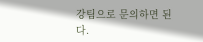강팀으로 문의하면 된다.